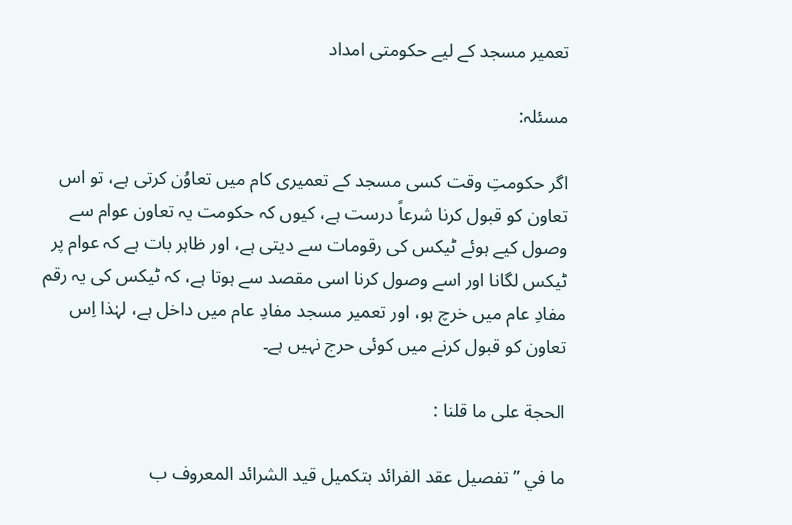تعمیر مسجد کے لیے حکومتی امداد

مسئلہ:

اگر حکومتِ وقت کسی مسجد کے تعمیری کام میں تعاوُن کرتی ہے، تو اس تعاون کو قبول کرنا شرعاً درست ہے، کیوں کہ حکومت یہ تعاون عوام سے وصول کیے ہوئے ٹیکس کی رقومات سے دیتی ہے، اور ظاہر بات ہے کہ عوام پر ٹیکس لگانا اور اسے وصول کرنا اسی مقصد سے ہوتا ہے، کہ ٹیکس کی یہ رقم مفادِ عام میں خرچ ہو، اور تعمیر مسجد مفادِ عام میں داخل ہے، لہٰذا اِس تعاون کو قبول کرنے میں کوئی حرج نہیں ہے۔

الحجة علی ما قلنا :

ما في ” تفصیل عقد الفرائد بتکمیل قید الشرائد المعروف ب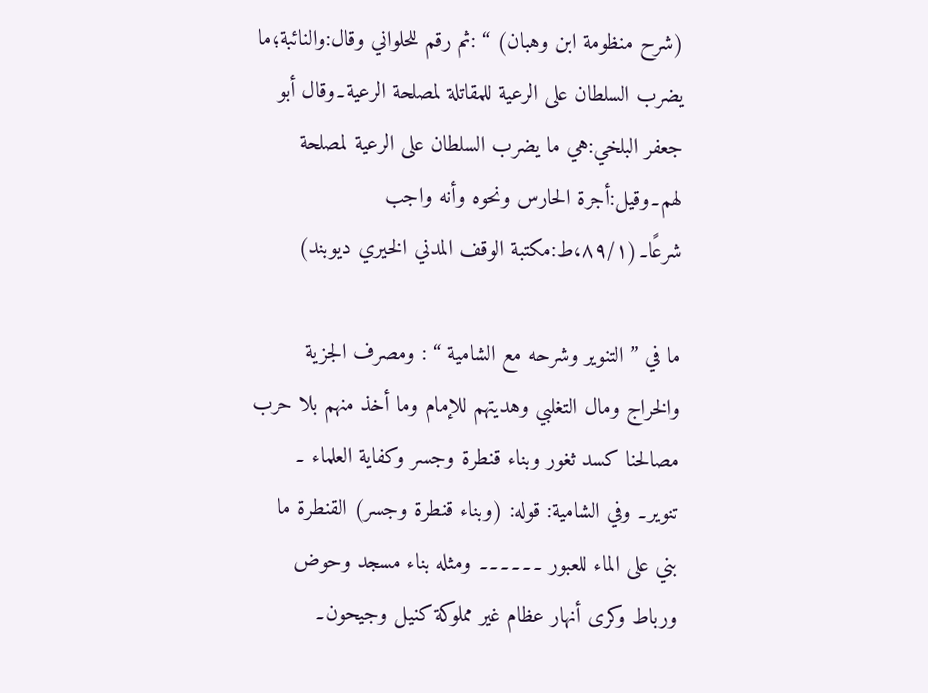(شرح منظومة ابن وهبان) “ :ثم رقم للحلواني وقال:والنائبة؛ما یضرب السلطان علی الرعیة للمقاتلة لمصلحة الرعیة۔وقال أبو جعفر البلخي:هي ما یضرب السلطان علی الرعیة لمصلحة لهم۔وقیل:أجرة الحارس ونحوه وأنه واجب شرعًا۔(۸۹/۱،ط:مکتبة الوقف المدني الخیري دیوبند)

ما في ” التنویر وشرحه مع الشامیة “ : ومصرف الجزیة والخراج ومال التغلبي وهدیتهم للإمام وما أخذ منهم بلا حرب مصالحنا کسد ثغور وبناء قنطرة وجسر وکفایة العلماء ۔ تنویر۔ وفي الشامیة: قوله: (وبناء قنطرة وجسر) القنطرة ما بني علی الماء للعبور ۔۔۔۔۔۔ ومثله بناء مسجد وحوض ورباط وکری أنهار عظام غیر مملوکة کنیل وجیحون۔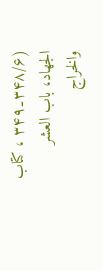(۳۴۸/۶۔۳۴۹ ، کتاب الجهاد، باب العشر والخراج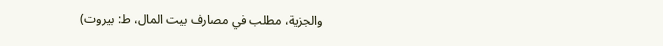والجزیة، مطلب في مصارف بیت المال، ط: بیروت)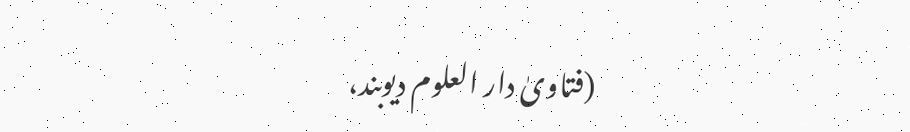(فتاویٰ دار العلوم دیوبند،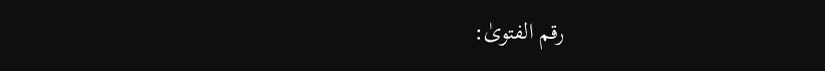رقم الفتویٰ: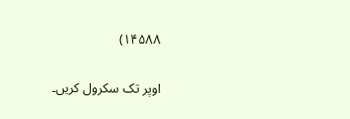۱۴۵۸۸)

اوپر تک سکرول کریں۔